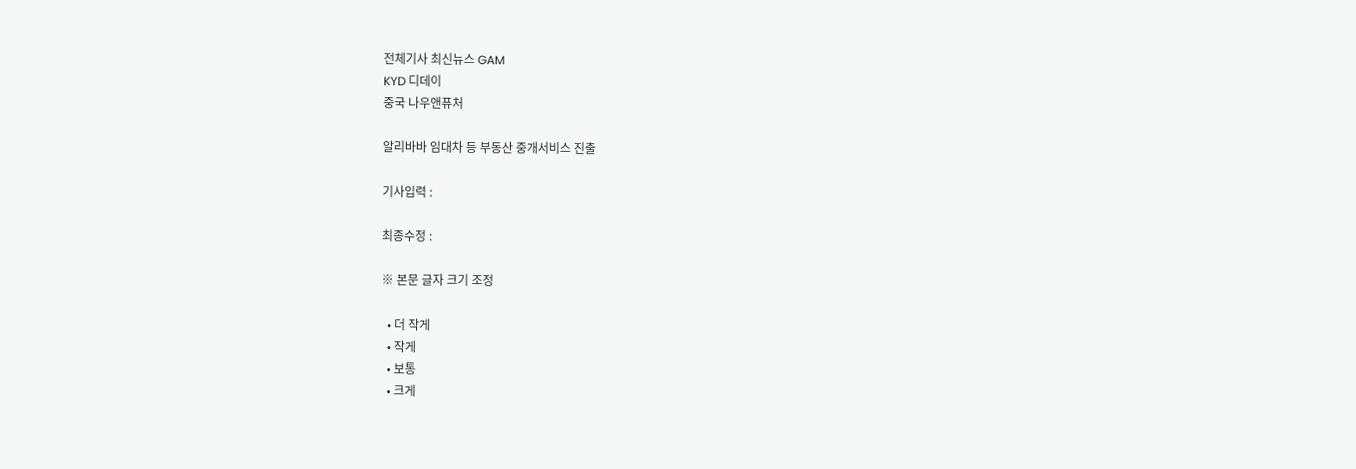전체기사 최신뉴스 GAM
KYD 디데이
중국 나우앤퓨처

알리바바 임대차 등 부동산 중개서비스 진출

기사입력 :

최종수정 :

※ 본문 글자 크기 조정

  • 더 작게
  • 작게
  • 보통
  • 크게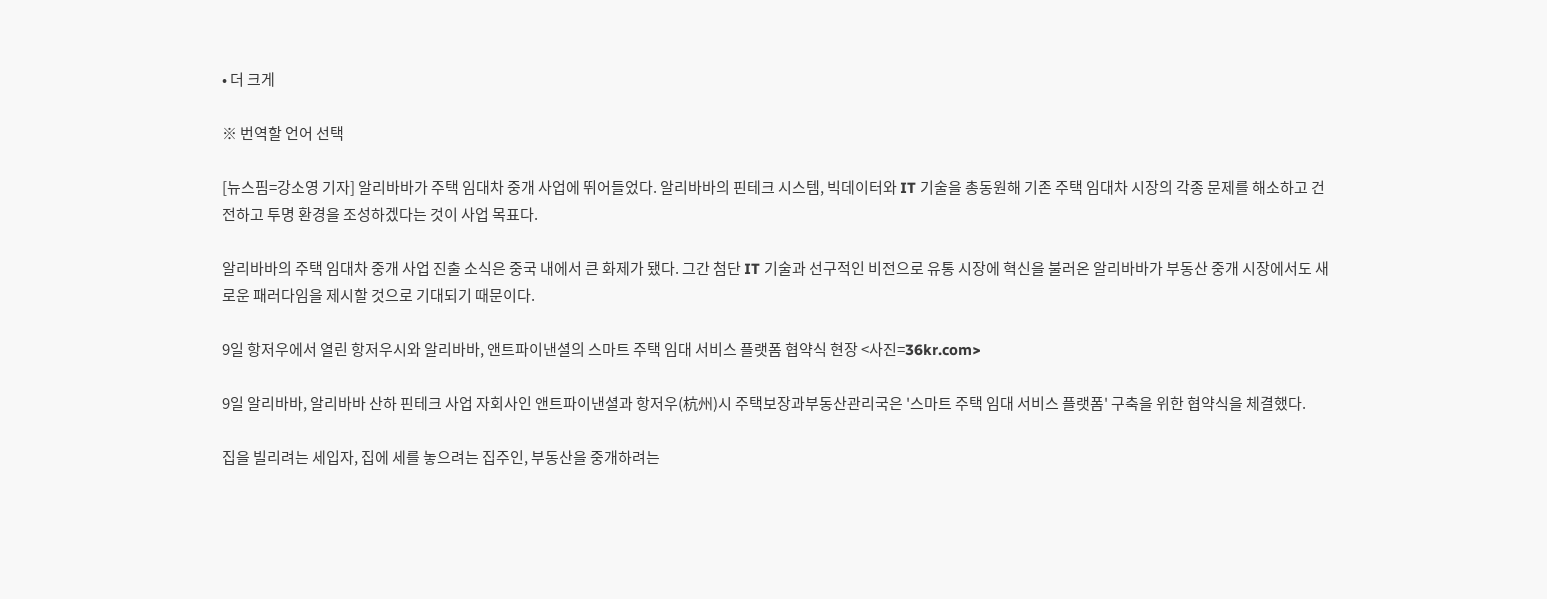• 더 크게

※ 번역할 언어 선택

[뉴스핌=강소영 기자] 알리바바가 주택 임대차 중개 사업에 뛰어들었다. 알리바바의 핀테크 시스템, 빅데이터와 IT 기술을 총동원해 기존 주택 임대차 시장의 각종 문제를 해소하고 건전하고 투명 환경을 조성하겠다는 것이 사업 목표다.

알리바바의 주택 임대차 중개 사업 진출 소식은 중국 내에서 큰 화제가 됐다. 그간 첨단 IT 기술과 선구적인 비전으로 유통 시장에 혁신을 불러온 알리바바가 부동산 중개 시장에서도 새로운 패러다임을 제시할 것으로 기대되기 때문이다.

9일 항저우에서 열린 항저우시와 알리바바, 앤트파이낸셜의 스마트 주택 임대 서비스 플랫폼 협약식 현장 <사진=36kr.com>

9일 알리바바, 알리바바 산하 핀테크 사업 자회사인 앤트파이낸셜과 항저우(杭州)시 주택보장과부동산관리국은 '스마트 주택 임대 서비스 플랫폼' 구축을 위한 협약식을 체결했다.

집을 빌리려는 세입자, 집에 세를 놓으려는 집주인, 부동산을 중개하려는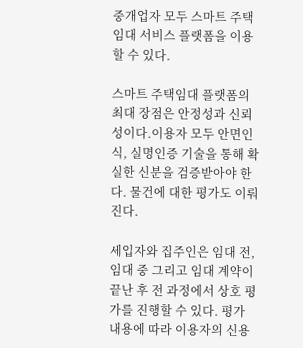중개업자 모두 스마트 주택임대 서비스 플랫폼을 이용할 수 있다.

스마트 주택임대 플랫폼의 최대 장점은 안정성과 신뢰성이다.이용자 모두 안면인식, 실명인증 기술을 통해 확실한 신분을 검증받아야 한다. 물건에 대한 평가도 이뤄진다.

세입자와 집주인은 임대 전, 임대 중 그리고 임대 계약이 끝난 후 전 과정에서 상호 평가를 진행할 수 있다. 평가 내용에 따라 이용자의 신용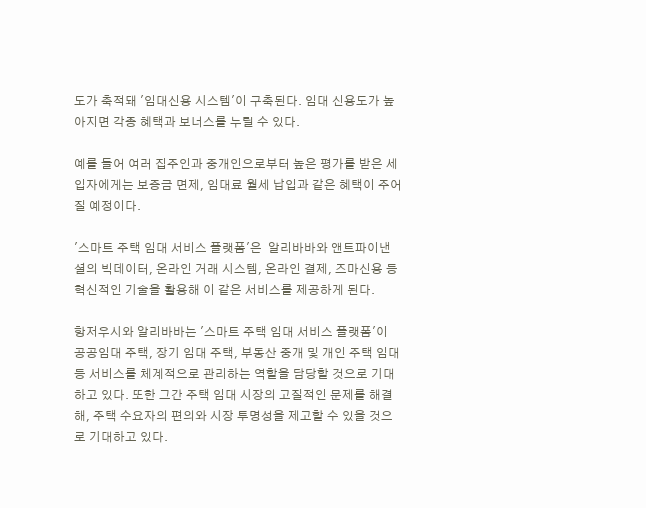도가 축적돼 '임대신용 시스템'이 구축된다. 임대 신용도가 높아지면 각종 혜택과 보너스를 누릴 수 있다.

예를 들어 여러 집주인과 중개인으로부터 높은 평가를 받은 세입자에게는 보증금 면제, 임대료 월세 납입과 같은 혜택이 주어질 예정이다.

'스마트 주택 임대 서비스 플랫폼'은  알리바바와 앤트파이낸셜의 빅데이터, 온라인 거래 시스템, 온라인 결제, 즈마신용 등 혁신적인 기술을 활용해 이 같은 서비스를 제공하게 된다.

항저우시와 알리바바는 '스마트 주택 임대 서비스 플랫폼'이 공공임대 주택, 장기 임대 주택, 부동산 중개 및 개인 주택 임대 등 서비스를 체계적으로 관리하는 역할을 담당할 것으로 기대하고 있다. 또한 그간 주택 임대 시장의 고질적인 문제를 해결해, 주택 수요자의 편의와 시장 투명성을 제고할 수 있을 것으로 기대하고 있다.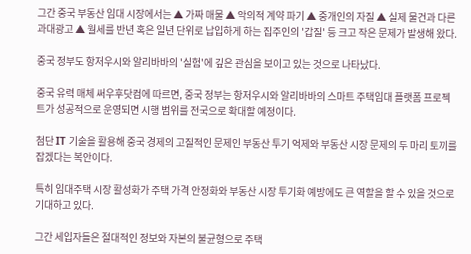그간 중국 부동산 임대 시장에서는 ▲ 가짜 매물 ▲ 악의적 계약 파기 ▲ 중개인의 자질 ▲ 실제 물건과 다른 과대광고 ▲ 월세를 반년 혹은 일년 단위로 납입하게 하는 집주인의 '갑질' 등 크고 작은 문제가 발생해 왔다.

중국 정부도 항저우시와 알리바바의 '실험'에 깊은 관심을 보이고 있는 것으로 나타났다.

중국 유력 매체 써우후닷컴에 따르면, 중국 정부는 항저우시와 알리바바의 스마트 주택임대 플랫폼 프로젝트가 성공적으로 운영되면 시행 범위를 전국으로 확대할 예정이다.

첨단 IT 기술을 활용해 중국 경제의 고질적인 문제인 부동산 투기 억제와 부동산 시장 문제의 두 마리 토끼를 잡겠다는 복안이다.

특히 임대주택 시장 활성화가 주택 가격 안정화와 부동산 시장 투기화 예방에도 큰 역할을 할 수 있을 것으로 기대하고 있다.

그간 세입자들은 절대적인 정보와 자본의 불균형으로 주택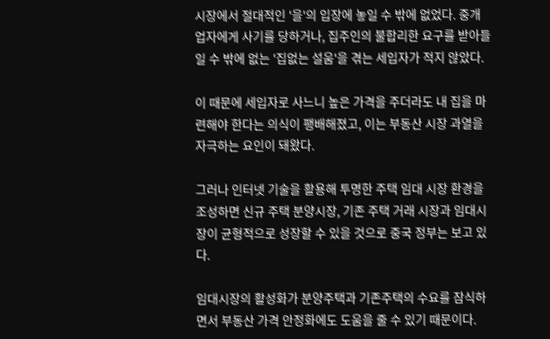시장에서 절대적인 '을'의 입장에 놓일 수 밖에 없었다. 중개업자에게 사기를 당하거나, 집주인의 불합리한 요구를 받아들일 수 밖에 없는 '집없는 설움'을 겪는 세입자가 적지 않았다.

이 때문에 세입자로 사느니 높은 가격을 주더라도 내 집을 마련해야 한다는 의식이 팽배해졌고, 이는 부동산 시장 과열을 자극하는 요인이 돼왔다.

그러나 인터넷 기술을 활용해 투명한 주택 임대 시장 환경을 조성하면 신규 주택 분양시장, 기존 주택 거래 시장과 임대시장이 균형적으로 성장할 수 있을 것으로 중국 정부는 보고 있다.

임대시장의 활성화가 분양주택과 기존주택의 수요를 잠식하면서 부동산 가격 안정화에도 도움을 줄 수 있기 때문이다.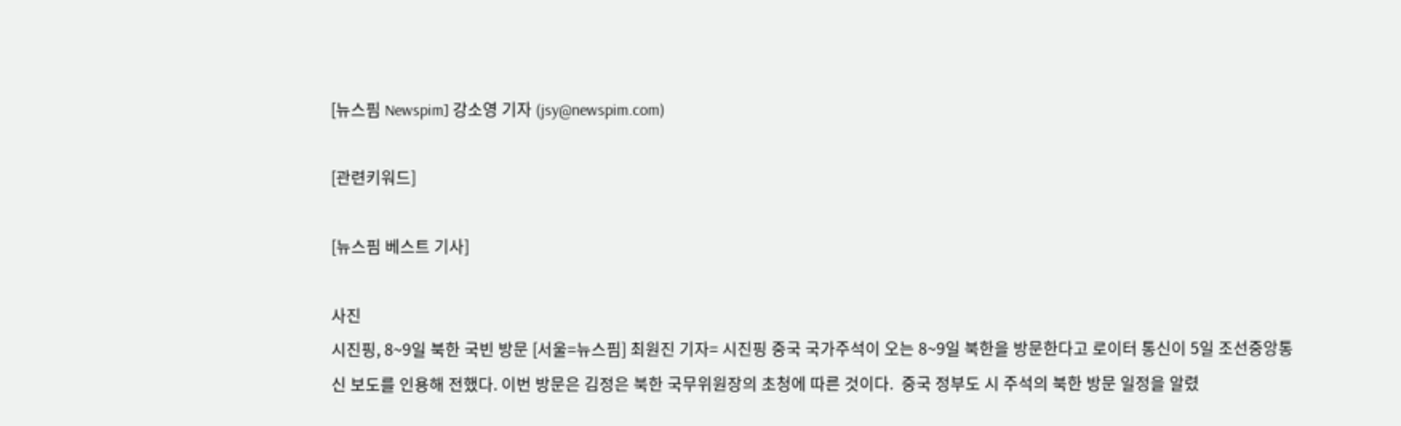[뉴스핌 Newspim] 강소영 기자 (jsy@newspim.com)

[관련키워드]

[뉴스핌 베스트 기사]

사진
시진핑, 8~9일 북한 국빈 방문 [서울=뉴스핌] 최원진 기자= 시진핑 중국 국가주석이 오는 8~9일 북한을 방문한다고 로이터 통신이 5일 조선중앙통신 보도를 인용해 전했다. 이번 방문은 김정은 북한 국무위원장의 초청에 따른 것이다.  중국 정부도 시 주석의 북한 방문 일정을 알렸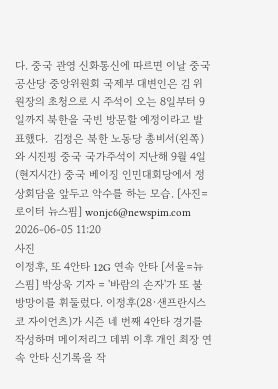다. 중국 관영 신화통신에 따르면 이날 중국 공산당 중앙위원회 국제부 대변인은 김 위원장의 초청으로 시 주석이 오는 8일부터 9일까지 북한을 국빈 방문할 예정이라고 발표했다.  김정은 북한 노동당 총비서(왼쪽)와 시진핑 중국 국가주석이 지난해 9월 4일(현지시간) 중국 베이징 인민대회당에서 정상회담을 앞두고 악수를 하는 모습. [사진=로이터 뉴스핌] wonjc6@newspim.com   2026-06-05 11:20
사진
이정후, 또 4안타 12G 연속 안타 [서울=뉴스핌] 박상욱 기자 = '바람의 손자'가 또 불방망이를 휘둘렀다. 이정후(28·샌프란시스코 자이언츠)가 시즌 네 번째 4안타 경기를 작성하며 메이저리그 데뷔 이후 개인 최장 연속 안타 신기록을 작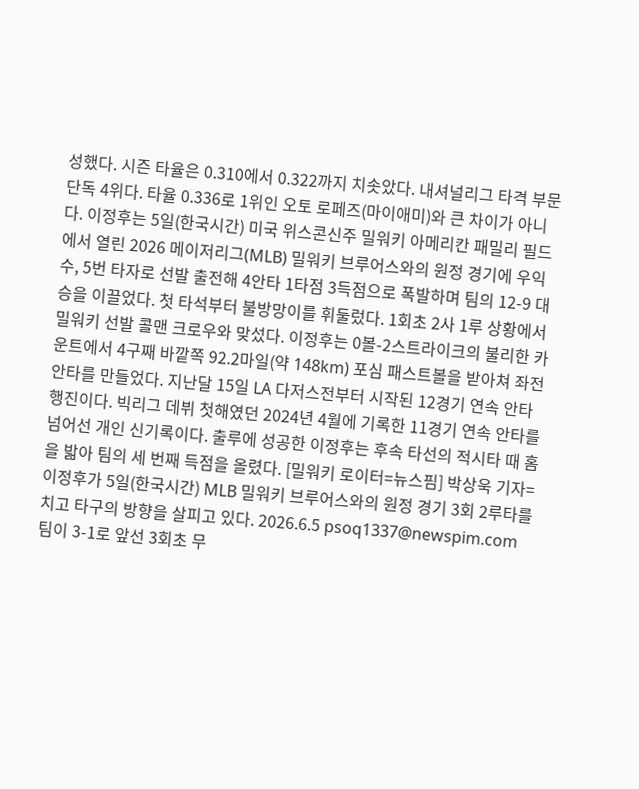성했다. 시즌 타율은 0.310에서 0.322까지 치솟았다. 내셔널리그 타격 부문 단독 4위다. 타율 0.336로 1위인 오토 로페즈(마이애미)와 큰 차이가 아니다. 이정후는 5일(한국시간) 미국 위스콘신주 밀워키 아메리칸 패밀리 필드에서 열린 2026 메이저리그(MLB) 밀워키 브루어스와의 원정 경기에 우익수, 5번 타자로 선발 출전해 4안타 1타점 3득점으로 폭발하며 팀의 12-9 대승을 이끌었다. 첫 타석부터 불방망이를 휘둘렀다. 1회초 2사 1루 상황에서 밀워키 선발 콜맨 크로우와 맞섰다. 이정후는 0볼-2스트라이크의 불리한 카운트에서 4구째 바깥쪽 92.2마일(약 148km) 포심 패스트볼을 받아쳐 좌전 안타를 만들었다. 지난달 15일 LA 다저스전부터 시작된 12경기 연속 안타 행진이다. 빅리그 데뷔 첫해였던 2024년 4월에 기록한 11경기 연속 안타를 넘어선 개인 신기록이다. 출루에 성공한 이정후는 후속 타선의 적시타 때 홈을 밟아 팀의 세 번째 득점을 올렸다. [밀워키 로이터=뉴스핌] 박상욱 기자= 이정후가 5일(한국시간) MLB 밀워키 브루어스와의 원정 경기 3회 2루타를 치고 타구의 방향을 살피고 있다. 2026.6.5 psoq1337@newspim.com 팀이 3-1로 앞선 3회초 무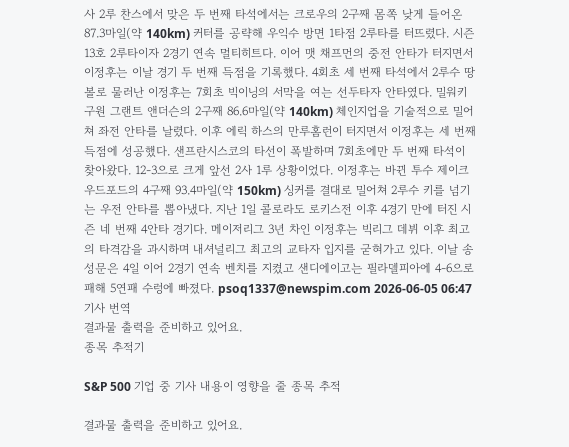사 2루 찬스에서 맞은 두 번째 타석에서는 크로우의 2구째 몸쪽 낮게 들어온 87.3마일(약 140km) 커터를 공략해 우익수 방면 1타점 2루타를 터뜨렸다. 시즌 13호 2루타이자 2경기 연속 멀티히트다. 이어 맷 채프먼의 중전 안타가 터지면서 이정후는 이날 경기 두 번째 득점을 기록했다. 4회초 세 번째 타석에서 2루수 땅볼로 물러난 이정후는 7회초 빅이닝의 서막을 여는 선두타자 안타였다. 밀워키 구원 그랜트 앤더슨의 2구째 86.6마일(약 140km) 체인지업을 기술적으로 밀어쳐 좌전 안타를 날렸다. 이후 에릭 하스의 만루홈런이 터지면서 이정후는 세 번째 득점에 성공했다. 샌프란시스코의 타선이 폭발하며 7회초에만 두 번째 타석이 찾아왔다. 12-3으로 크게 앞선 2사 1루 상황이었다. 이정후는 바뀐 투수 제이크 우드포드의 4구째 93.4마일(약 150km) 싱커를 결대로 밀어쳐 2루수 키를 넘기는 우전 안타를 뽑아냈다. 지난 1일 콜로라도 로키스전 이후 4경기 만에 터진 시즌 네 번째 4안타 경기다. 메이저리그 3년 차인 이정후는 빅리그 데뷔 이후 최고의 타격감을 과시하며 내셔널리그 최고의 교타자 입지를 굳혀가고 있다. 이날 송성문은 4일 이어 2경기 연속 벤치를 지켰고 샌디에이고는 필라델피아에 4-6으로 패해 5연패 수렁에 빠졌다. psoq1337@newspim.com 2026-06-05 06:47
기사 번역
결과물 출력을 준비하고 있어요.
종목 추적기

S&P 500 기업 중 기사 내용이 영향을 줄 종목 추적

결과물 출력을 준비하고 있어요.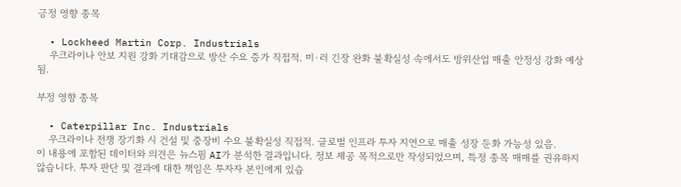긍정 영향 종목

  • Lockheed Martin Corp. Industrials
    우크라이나 안보 지원 강화 기대감으로 방산 수요 증가 직접적. 미·러 긴장 완화 불확실성 속에서도 방위산업 매출 안정성 강화 예상됨.

부정 영향 종목

  • Caterpillar Inc. Industrials
    우크라이나 전쟁 장기화 시 건설 및 중장비 수요 불확실성 직접적. 글로벌 인프라 투자 지연으로 매출 성장 둔화 가능성 있음.
이 내용에 포함된 데이터와 의견은 뉴스핌 AI가 분석한 결과입니다. 정보 제공 목적으로만 작성되었으며, 특정 종목 매매를 권유하지 않습니다. 투자 판단 및 결과에 대한 책임은 투자자 본인에게 있습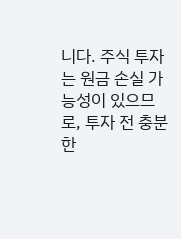니다. 주식 투자는 원금 손실 가능성이 있으므로, 투자 전 충분한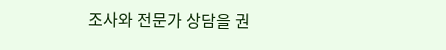조사와 전문가 상담을 권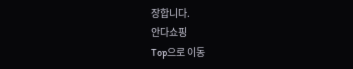장합니다.
안다쇼핑
Top으로 이동